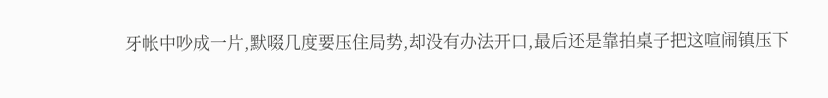牙帐中吵成一片,默啜几度要压住局势,却没有办法开口,最后还是靠拍桌子把这喧闹镇压下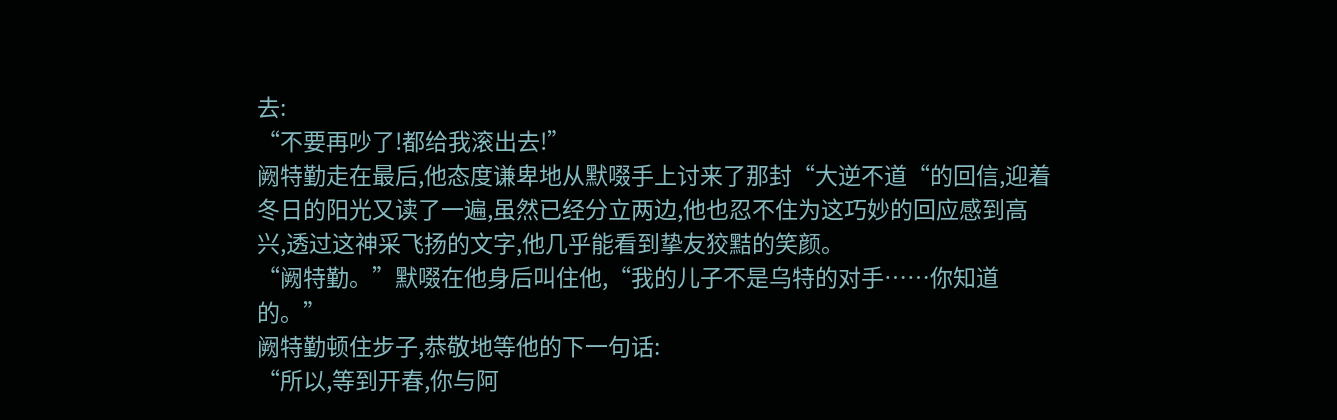去:
“不要再吵了!都给我滚出去!”
阙特勤走在最后,他态度谦卑地从默啜手上讨来了那封“大逆不道“的回信,迎着冬日的阳光又读了一遍,虽然已经分立两边,他也忍不住为这巧妙的回应感到高兴,透过这神采飞扬的文字,他几乎能看到挚友狡黠的笑颜。
“阙特勤。”默啜在他身后叫住他,“我的儿子不是乌特的对手……你知道的。”
阙特勤顿住步子,恭敬地等他的下一句话:
“所以,等到开春,你与阿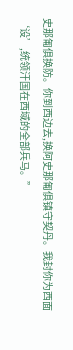史那匍俱换防。你到西边去,换阿史那匍俱镇守契丹。我封你为西面‘设’,统领汗国在西域的全部兵马。”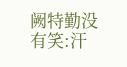阙特勤没有笑:汗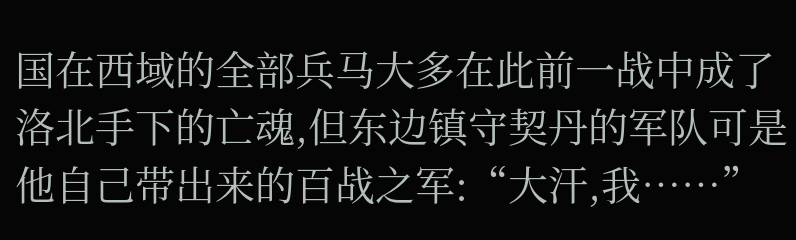国在西域的全部兵马大多在此前一战中成了洛北手下的亡魂,但东边镇守契丹的军队可是他自己带出来的百战之军:“大汗,我……”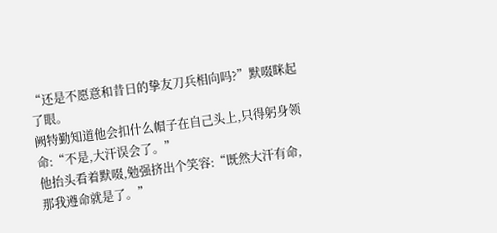“还是不愿意和昔日的挚友刀兵相向吗?”默啜眯起了眼。
阙特勤知道他会扣什么帽子在自己头上,只得躬身领命:“不是,大汗误会了。”
他抬头看着默啜,勉强挤出个笑容:“既然大汗有命,那我遵命就是了。”